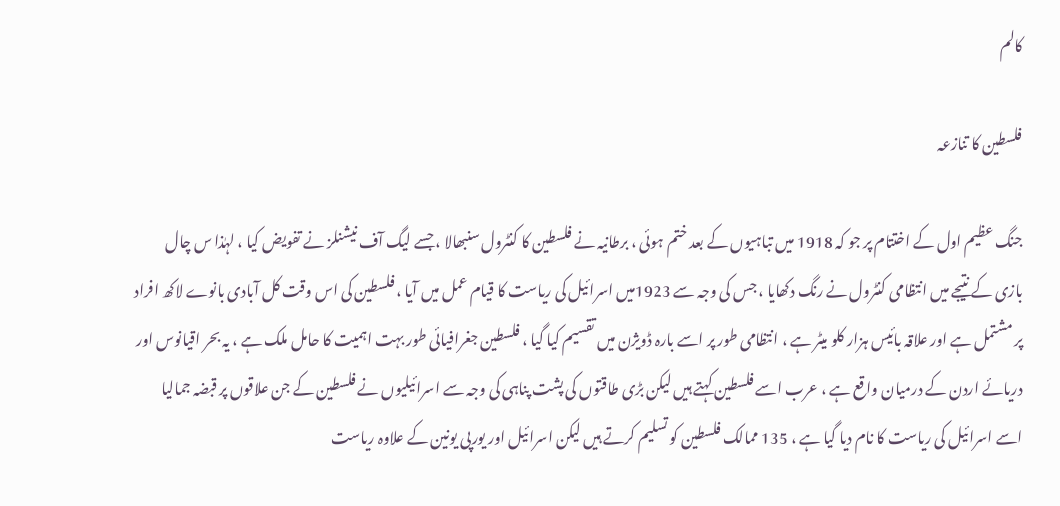کالم

فلسطین کا تنازعہ

جنگ عظیم اول کے اختتام پر جو کہ 1918 میں تباہیوں کے بعد ختم ہوئی ، برطانیہ نے فلسطین کا کنٹرول سنبھالا ، جسے لیگ آف نیشنلز نے تفویض کیا ، لہٰذا س چال بازی کے نتیجے میں انتظامی کنٹرول نے رنگ دکھایا ، جس کی وجہ سے 1923میں اسرائیل کی ریاست کا قیام عمل میں آیا ، فلسطین کی اس وقت کل آبادی بانوے لاکھ افراد پر مشتمل ہے اور علاقہ بائیس ہزار کلو میٹر ہے ، انتظامی طور پر اسے بارہ ڈویژن میں تقسیم کیا گیا ، فلسطین جغرافیائی طور بہت اہمیت کا حامل ملک ہے ، یہ بحر اقیانوس اور دریائے اردن کے درمیان واقع ہے ، عرب اسے فلسطین کہتے ہیں لیکن بڑی طاقتوں کی پشت پناہی کی وجہ سے اسرائیلیوں نے فلسطین کے جن علاقوں پر قبضہ جمالیا اسے اسرائیل کی ریاست کا نام دیا گیا ہے ، 135 ممالک فلسطین کو تسلیم کرتے ہیں لیکن اسرائیل اور یورپی یونین کے علاوہ ریاست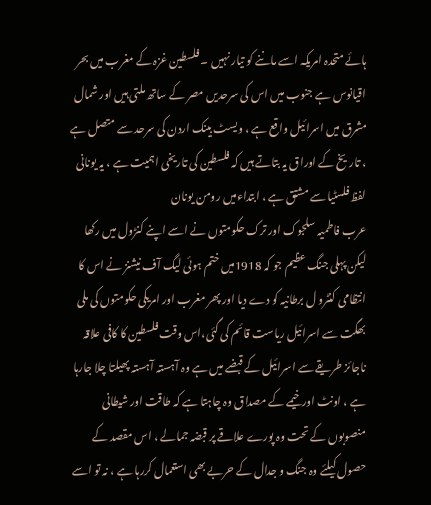ہائے متحدہ امریکہ اسے ماننے کو تیار نہیں ۔ فلسطین غزہ کے مغرب میں بحر اقیانوس ہے جنوب میں اس کی سرحدیں مصر کے ساتھ ملتی ہیں اور شمال مشرق میں اسرائیل واقع ہے ، ویسٹ بینک اردن کی سرحد سے متصل ہے ، تاریخ کے اوراق یہ بتاتے ہیں کہ فلسطین کی تاریخی اہمیت ہے ، یہ یونانی لفظ فلسٹیا سے مشتق ہے ، ابتداءمیں رومن یونان
عرب فاطمیہ سلجوک اور ترک حکومتوں نے اسے اپنے کنڑول میں رکھا لیکن پہلی جنگ عظیم جو کہ 1918میں ختم ہوئی لیگ آف نیشنز نے اس کا انتظامی کنٹرو ل برطانیہ کو دے دیا اور پھر مغرب اور امریکی حکومتوں کی ملی بھگت سے اسرائیل ریاست قائم کی گئی،اس وقت فلسطین کا کافی علاقہ ناجائز طریقے سے اسرائیل کے قبضے میں ہے وہ آہستہ آہستہ پھیلتا چلا جارہا ہے ، اونٹ اور خیمے کے مصداق وہ چاہتا ہے کہ طاقت اور شیطانی منصوبوں کے تحت وہ پورے علاقے پر قبضہ جمالے ، اس مقصد کے حصول کیلئے وہ جنگ و جدال کے حربے بھی استعمال کررہا ہے ، نہ تو اسے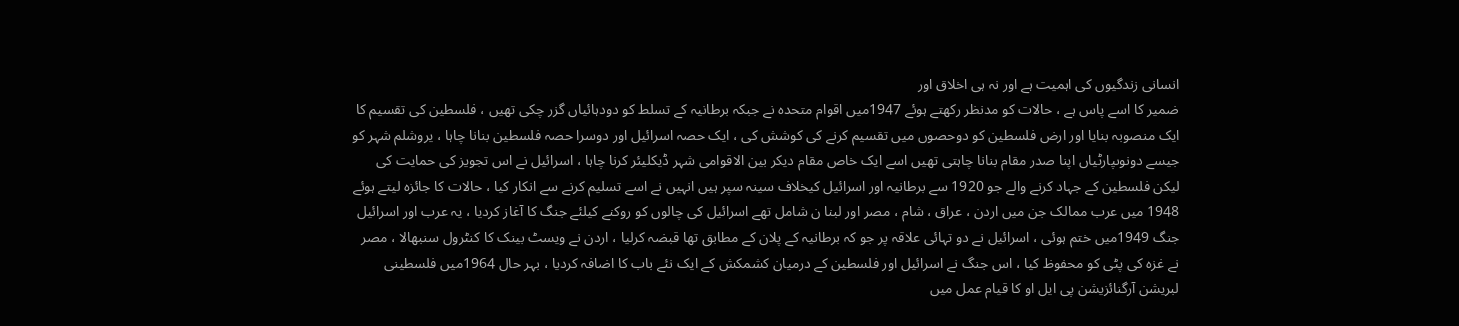انسانی زندگیوں کی اہمیت ہے اور نہ ہی اخلاق اور
ضمیر کا اسے پاس ہے ، حالات کو مدنظر رکھتے ہوئے 1947میں اقوام متحدہ نے جبکہ برطانیہ کے تسلط کو دودہائیاں گزر چکی تھیں ، فلسطین کی تقسیم کا ایک منصوبہ بنایا اور ارض فلسطین کو دوحصوں میں تقسیم کرنے کی کوشش کی ، ایک حصہ اسرائیل اور دوسرا حصہ فلسطین بنانا چاہا ، یروشلم شہر کو جیسے دونوںپارٹیاں اپنا صدر مقام بنانا چاہتی تھیں اسے ایک خاص مقام دیکر بین الاقوامی شہر ڈیکلیئر کرنا چاہا ، اسرائیل نے اس تجویز کی حمایت کی لیکن فلسطین کے جہاد کرنے والے جو 1920 سے برطانیہ اور اسرائیل کیخلاف سینہ سپر ہیں انہیں نے اسے تسلیم کرنے سے انکار کیا ، حالات کا جائزہ لیتے ہوئے 1948 میں عرب ممالک جن میں اردن ، عراق ، شام ، مصر اور لبنا ن شامل تھے اسرائیل کی چالوں کو روکنے کیلئے جنگ کا آغاز کردیا ، یہ عرب اور اسرائیل جنگ 1949میں ختم ہوئی ، اسرائیل نے دو تہائی علاقہ پر جو کہ برطانیہ کے پلان کے مطابق تھا قبضہ کرلیا ، اردن نے ویسٹ بینک کا کنٹرول سنبھالا ، مصر نے غزہ کی پٹی کو محفوظ کیا ، اس جنگ نے اسرائیل اور فلسطین کے درمیان کشمکش کے ایک نئے باب کا اضافہ کردیا ، بہر حال 1964میں فلسطینی لبریشن آرگنائزیشن پی ایل او کا قیام عمل میں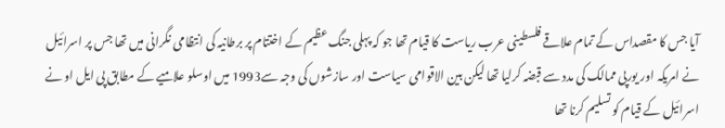آیا جس کا مقصداس کے تمام علاقے فلسطینی عرب ریاست کا قیام تھا جو کہ پہلی جنگ عظیم کے اختتام پر برطانیہ کی انتظامی نگرانی میں تھا جس پر اسرائیل نے امریکہ اور یورپی ممالک کی مدد سے قبضہ کرلیا تھا لیکن بین الاقوامی سیاست اور سازشوں کی وجہ سے1993 میں اوسلو علامیے کے مطابق پی ایل او نے اسرائیل کے قیام کو تسلیم کرنا تھا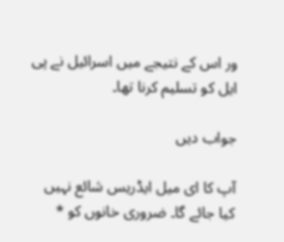ور اس کے نتیجے میں اسرائیل نے پی ایل کو تسلیم کرنا تھا۔

جواب دیں

آپ کا ای میل ایڈریس شائع نہیں کیا جائے گا۔ ضروری خانوں کو *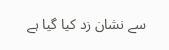سے نشان زد کیا گیا ہے